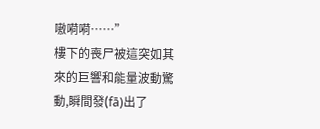嗷嗬嗬……”
樓下的喪尸被這突如其來的巨響和能量波動驚動,瞬間發(fā)出了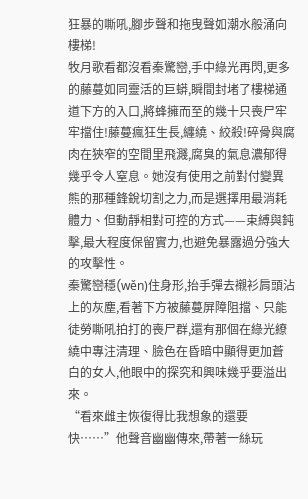狂暴的嘶吼,腳步聲和拖曳聲如潮水般涌向樓梯!
牧月歌看都沒看秦驚巒,手中綠光再閃,更多的藤蔓如同靈活的巨蟒,瞬間封堵了樓梯通道下方的入口,將蜂擁而至的幾十只喪尸牢牢擋住!藤蔓瘋狂生長,纏繞、絞殺!碎骨與腐肉在狹窄的空間里飛濺,腐臭的氣息濃郁得幾乎令人窒息。她沒有使用之前對付變異熊的那種鋒銳切割之力,而是選擇用最消耗體力、但動靜相對可控的方式——束縛與鈍擊,最大程度保留實力,也避免暴露過分強大的攻擊性。
秦驚巒穩(wěn)住身形,抬手彈去襯衫肩頭沾上的灰塵,看著下方被藤蔓屏障阻擋、只能徒勞嘶吼拍打的喪尸群,還有那個在綠光繚繞中專注清理、臉色在昏暗中顯得更加蒼白的女人,他眼中的探究和興味幾乎要溢出來。
“看來雌主恢復得比我想象的還要快……”他聲音幽幽傳來,帶著一絲玩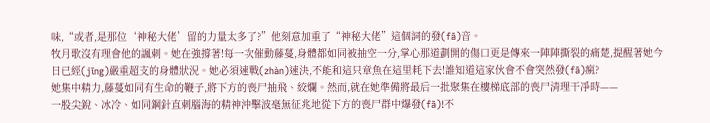味,“或者,是那位‘神秘大佬’留的力量太多了?”他刻意加重了“神秘大佬”這個詞的發(fā)音。
牧月歌沒有理會他的諷刺。她在強撐著!每一次催動藤蔓,身體都如同被抽空一分,掌心那道劃開的傷口更是傳來一陣陣撕裂的痛楚,提醒著她今日已經(jīng)嚴重超支的身體狀況。她必須速戰(zhàn)速決,不能和這只章魚在這里耗下去!誰知道這家伙會不會突然發(fā)瘋?
她集中精力,藤蔓如同有生命的鞭子,將下方的喪尸抽飛、絞爛。然而,就在她準備將最后一批聚集在樓梯底部的喪尸清理干凈時——
一股尖銳、冰冷、如同鋼針直刺腦海的精神沖擊波毫無征兆地從下方的喪尸群中爆發(fā)!不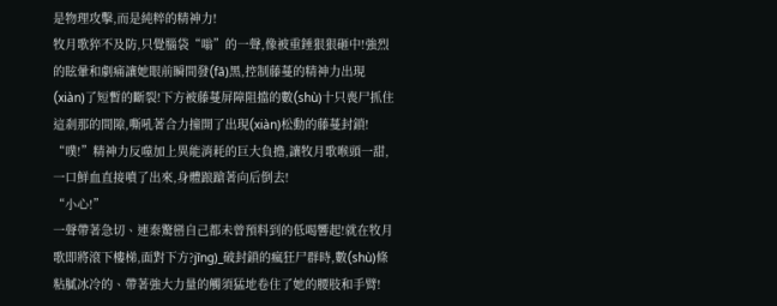是物理攻擊,而是純粹的精神力!
牧月歌猝不及防,只覺腦袋“嗡”的一聲,像被重錘狠狠砸中!強烈的眩暈和劇痛讓她眼前瞬間發(fā)黑,控制藤蔓的精神力出現(xiàn)了短暫的斷裂!下方被藤蔓屏障阻擋的數(shù)十只喪尸抓住這剎那的間隙,嘶吼著合力撞開了出現(xiàn)松動的藤蔓封鎖!
“噗!”精神力反噬加上異能消耗的巨大負擔,讓牧月歌喉頭一甜,一口鮮血直接噴了出來,身體踉蹌著向后倒去!
“小心!”
一聲帶著急切、連秦驚巒自己都未曾預料到的低喝響起!就在牧月歌即將滾下樓梯,面對下方?jīng)_破封鎖的瘋狂尸群時,數(shù)條粘膩冰冷的、帶著強大力量的觸須猛地卷住了她的腰肢和手臂!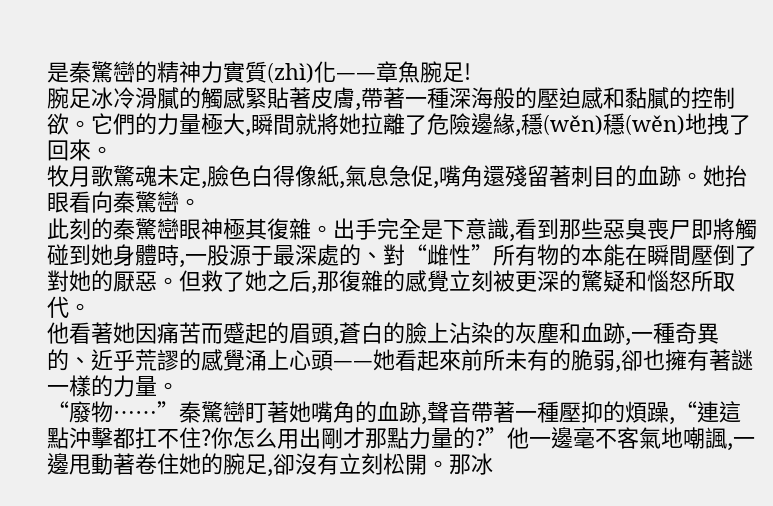是秦驚巒的精神力實質(zhì)化——章魚腕足!
腕足冰冷滑膩的觸感緊貼著皮膚,帶著一種深海般的壓迫感和黏膩的控制欲。它們的力量極大,瞬間就將她拉離了危險邊緣,穩(wěn)穩(wěn)地拽了回來。
牧月歌驚魂未定,臉色白得像紙,氣息急促,嘴角還殘留著刺目的血跡。她抬眼看向秦驚巒。
此刻的秦驚巒眼神極其復雜。出手完全是下意識,看到那些惡臭喪尸即將觸碰到她身體時,一股源于最深處的、對“雌性”所有物的本能在瞬間壓倒了對她的厭惡。但救了她之后,那復雜的感覺立刻被更深的驚疑和惱怒所取代。
他看著她因痛苦而蹙起的眉頭,蒼白的臉上沾染的灰塵和血跡,一種奇異的、近乎荒謬的感覺涌上心頭——她看起來前所未有的脆弱,卻也擁有著謎一樣的力量。
“廢物……”秦驚巒盯著她嘴角的血跡,聲音帶著一種壓抑的煩躁,“連這點沖擊都扛不住?你怎么用出剛才那點力量的?”他一邊毫不客氣地嘲諷,一邊甩動著卷住她的腕足,卻沒有立刻松開。那冰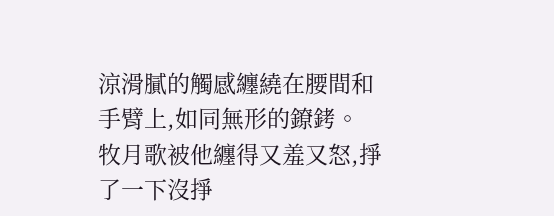涼滑膩的觸感纏繞在腰間和手臂上,如同無形的鐐銬。
牧月歌被他纏得又羞又怒,掙了一下沒掙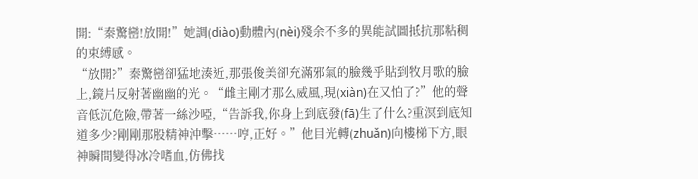開:“秦驚巒!放開!”她調(diào)動體內(nèi)殘余不多的異能試圖抵抗那粘稠的束縛感。
“放開?”秦驚巒卻猛地湊近,那張俊美卻充滿邪氣的臉幾乎貼到牧月歌的臉上,鏡片反射著幽幽的光。“雌主剛才那么威風,現(xiàn)在又怕了?”他的聲音低沉危險,帶著一絲沙啞,“告訴我,你身上到底發(fā)生了什么?重溟到底知道多少?剛剛那股精神沖擊……哼,正好。”他目光轉(zhuǎn)向樓梯下方,眼神瞬間變得冰冷嗜血,仿佛找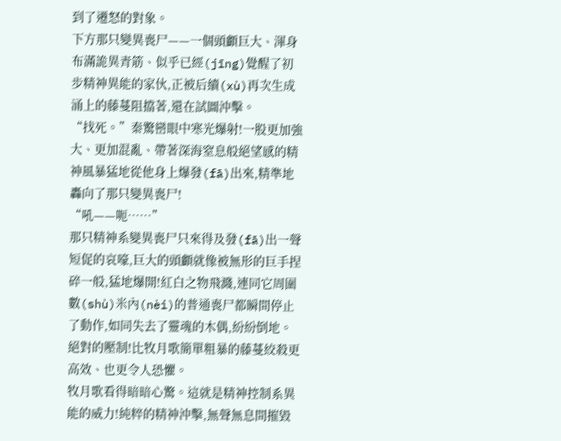到了遷怒的對象。
下方那只變異喪尸——一個頭顱巨大、渾身布滿詭異青筋、似乎已經(jīng)覺醒了初步精神異能的家伙,正被后續(xù)再次生成涌上的藤蔓阻擋著,還在試圖沖擊。
“找死。”秦驚巒眼中寒光爆射!一股更加強大、更加混亂、帶著深海窒息般絕望感的精神風暴猛地從他身上爆發(fā)出來,精準地轟向了那只變異喪尸!
“吼——呃……”
那只精神系變異喪尸只來得及發(fā)出一聲短促的哀嚎,巨大的頭顱就像被無形的巨手捏碎一般,猛地爆開!紅白之物飛濺,連同它周圍數(shù)米內(nèi)的普通喪尸都瞬間停止了動作,如同失去了靈魂的木偶,紛紛倒地。
絕對的壓制!比牧月歌簡單粗暴的藤蔓絞殺更高效、也更令人恐懼。
牧月歌看得暗暗心驚。這就是精神控制系異能的威力!純粹的精神沖擊,無聲無息間摧毀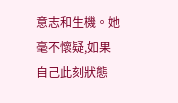意志和生機。她毫不懷疑,如果自己此刻狀態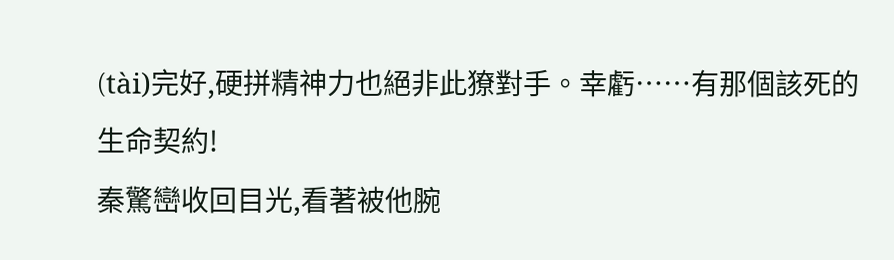(tài)完好,硬拼精神力也絕非此獠對手。幸虧……有那個該死的生命契約!
秦驚巒收回目光,看著被他腕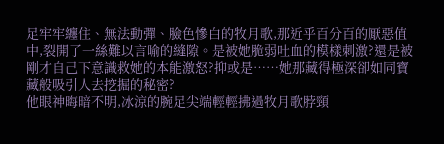足牢牢纏住、無法動彈、臉色慘白的牧月歌,那近乎百分百的厭惡值中,裂開了一絲難以言喻的縫隙。是被她脆弱吐血的模樣刺激?還是被剛才自己下意識救她的本能激怒?抑或是……她那藏得極深卻如同寶藏般吸引人去挖掘的秘密?
他眼神晦暗不明,冰涼的腕足尖端輕輕拂過牧月歌脖頸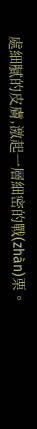處細膩的皮膚,激起一層細密的戰(zhàn)栗。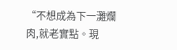“不想成為下一灘爛肉,就老實點。現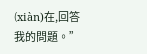(xiàn)在,回答我的問題。”